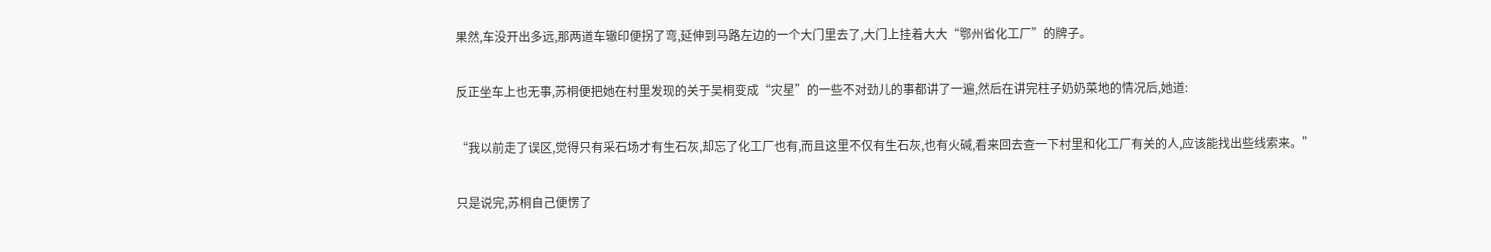果然,车没开出多远,那两道车辙印便拐了弯,延伸到马路左边的一个大门里去了,大门上挂着大大“鄂州省化工厂”的牌子。

反正坐车上也无事,苏桐便把她在村里发现的关于吴桐变成“灾星”的一些不对劲儿的事都讲了一遍,然后在讲完柱子奶奶菜地的情况后,她道:

“我以前走了误区,觉得只有采石场才有生石灰,却忘了化工厂也有,而且这里不仅有生石灰,也有火碱,看来回去查一下村里和化工厂有关的人,应该能找出些线索来。”

只是说完,苏桐自己便愣了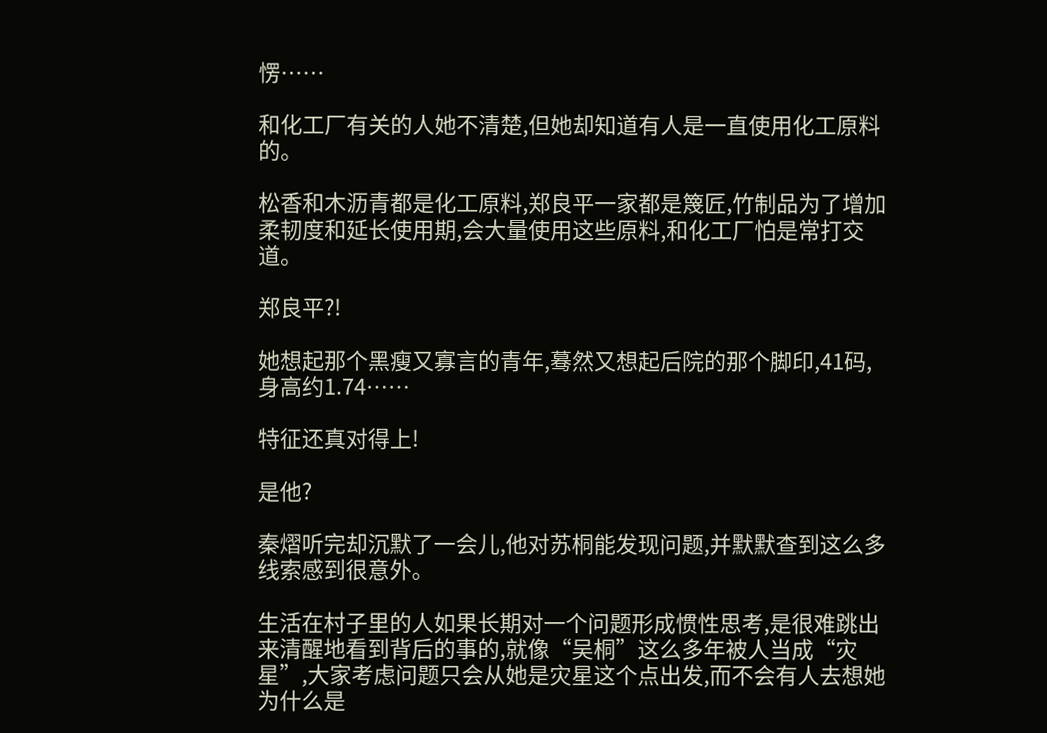愣……

和化工厂有关的人她不清楚,但她却知道有人是一直使用化工原料的。

松香和木沥青都是化工原料,郑良平一家都是篾匠,竹制品为了增加柔韧度和延长使用期,会大量使用这些原料,和化工厂怕是常打交道。

郑良平?!

她想起那个黑瘦又寡言的青年,蓦然又想起后院的那个脚印,41码,身高约1.74……

特征还真对得上!

是他?

秦熠听完却沉默了一会儿,他对苏桐能发现问题,并默默查到这么多线索感到很意外。

生活在村子里的人如果长期对一个问题形成惯性思考,是很难跳出来清醒地看到背后的事的,就像“吴桐”这么多年被人当成“灾星”,大家考虑问题只会从她是灾星这个点出发,而不会有人去想她为什么是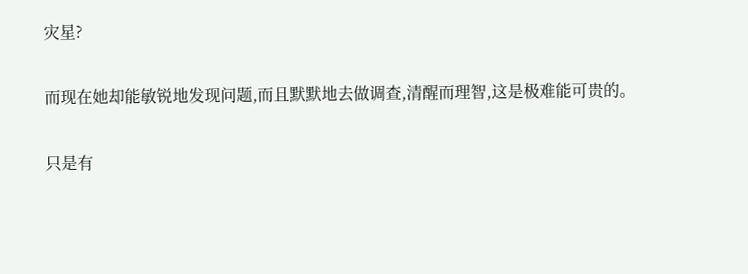灾星?

而现在她却能敏锐地发现问题,而且默默地去做调查,清醒而理智,这是极难能可贵的。

只是有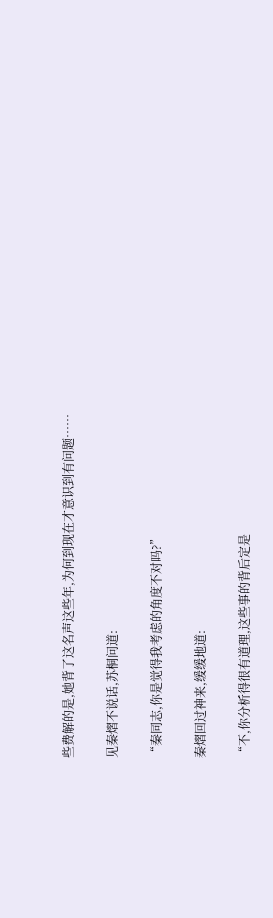些费解的是,她背了这名声这些年,为何到现在才意识到有问题……

见秦熠不说话,苏桐问道:

“秦同志,你是觉得我考虑的角度不对吗?”

秦熠回过神来,缓缓地道:

“不,你分析得很有道理,这些事的背后定是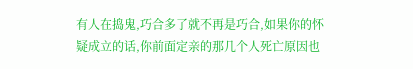有人在捣鬼,巧合多了就不再是巧合,如果你的怀疑成立的话,你前面定亲的那几个人死亡原因也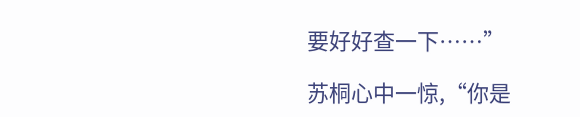要好好查一下……”

苏桐心中一惊,“你是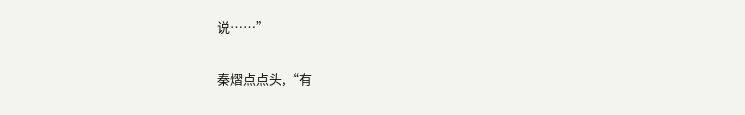说……”

秦熠点点头,“有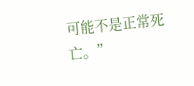可能不是正常死亡。”